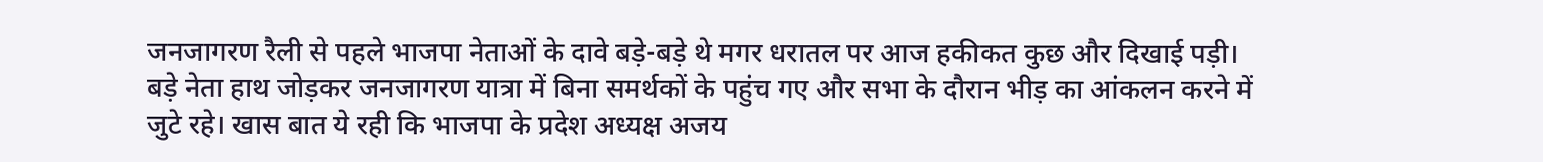जनजागरण रैली से पहले भाजपा नेताओं के दावे बड़े-बड़े थे मगर धरातल पर आज हकीकत कुछ और दिखाई पड़ी। बड़े नेता हाथ जोड़कर जनजागरण यात्रा में बिना समर्थकों के पहुंच गए और सभा के दौरान भीड़ का आंकलन करने में जुटे रहे। खास बात ये रही कि भाजपा के प्रदेश अध्यक्ष अजय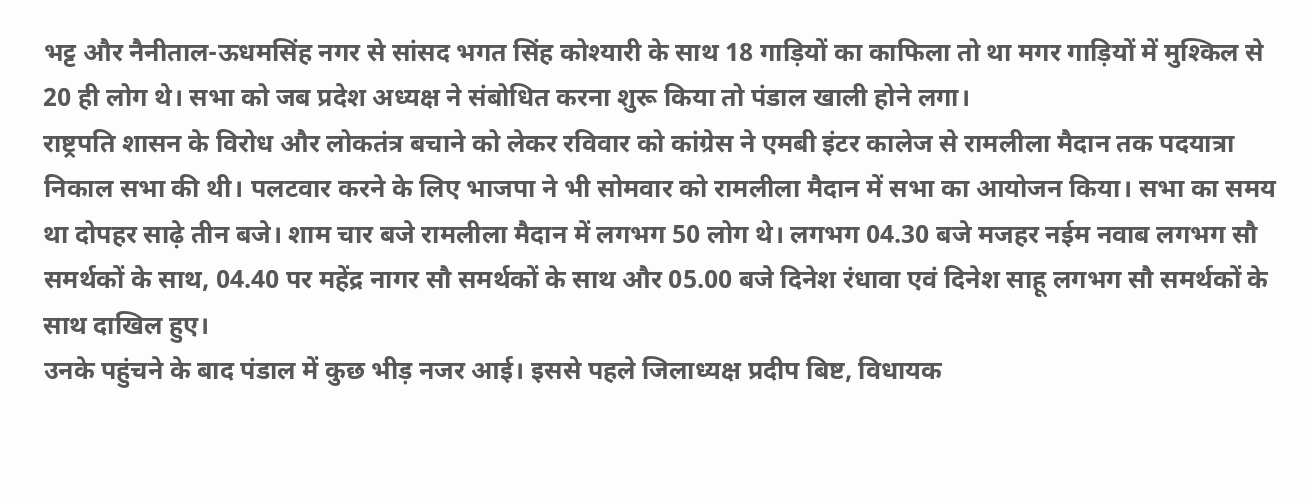भट्ट और नैनीताल-ऊधमसिंह नगर से सांसद भगत सिंह कोश्यारी के साथ 18 गाड़ियों का काफिला तो था मगर गाड़ियों में मुश्किल से 20 ही लोग थे। सभा को जब प्रदेश अध्यक्ष ने संबोधित करना शुरू किया तो पंडाल खाली होने लगा।
राष्ट्रपति शासन के विरोध और लोकतंत्र बचाने को लेकर रविवार को कांग्रेस ने एमबी इंटर कालेज से रामलीला मैदान तक पदयात्रा निकाल सभा की थी। पलटवार करने के लिए भाजपा ने भी सोमवार को रामलीला मैदान में सभा का आयोजन किया। सभा का समय था दोपहर साढ़े तीन बजे। शाम चार बजे रामलीला मैदान में लगभग 50 लोग थे। लगभग 04.30 बजे मजहर नईम नवाब लगभग सौ समर्थकों के साथ, 04.40 पर महेंद्र नागर सौ समर्थकों के साथ और 05.00 बजे दिनेश रंधावा एवं दिनेश साहू लगभग सौ समर्थकों के साथ दाखिल हुए।
उनके पहुंचने के बाद पंडाल में कुछ भीड़ नजर आई। इससे पहले जिलाध्यक्ष प्रदीप बिष्ट, विधायक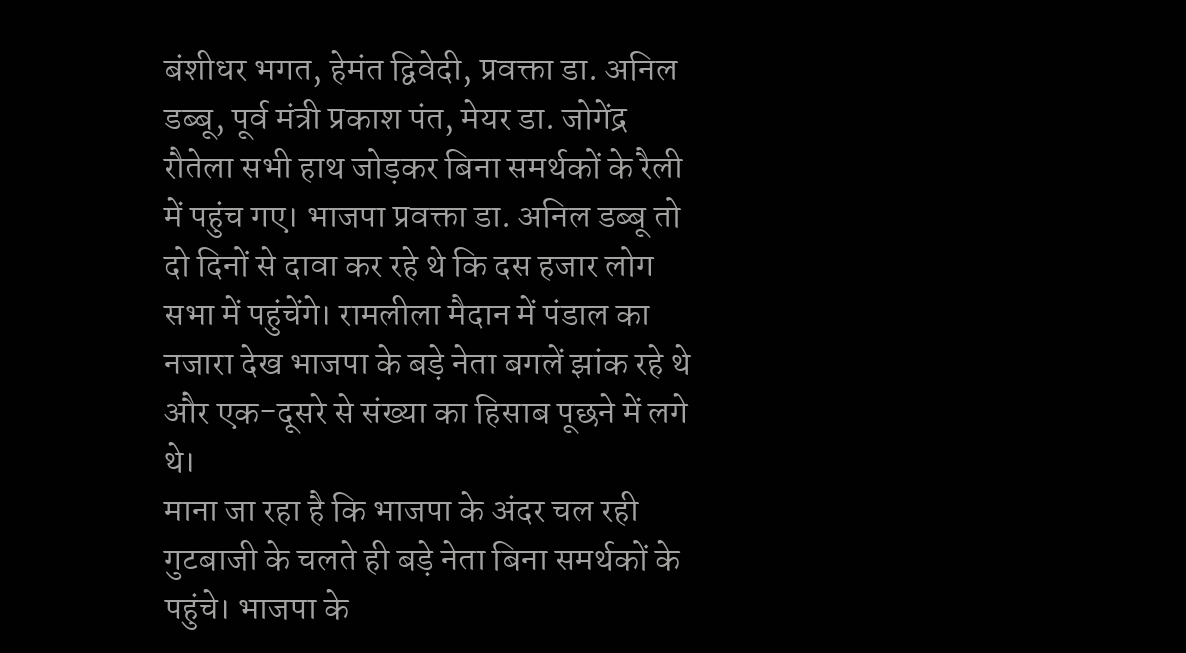बंशीधर भगत, हेमंत द्विवेदी, प्रवक्ता डा. अनिल डब्बू, पूर्व मंत्री प्रकाश पंत, मेयर डा. जोगेंद्र रौतेला सभी हाथ जोड़कर बिना समर्थकों के रैली में पहुंच गए। भाजपा प्रवक्ता डा. अनिल डब्बू तो दो दिनों से दावा कर रहे थे कि दस हजार लोग सभा में पहुंचेंगे। रामलीला मैदान में पंडाल का नजारा देख भाजपा के बड़े नेता बगलें झांक रहे थे और एक-दूसरे से संख्या का हिसाब पूछने में लगे थे।
माना जा रहा है कि भाजपा के अंदर चल रही गुटबाजी के चलते ही बड़े नेता बिना समर्थकों के पहुंचे। भाजपा के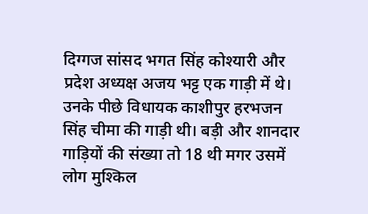दिग्गज सांसद भगत सिंह कोश्यारी और प्रदेश अध्यक्ष अजय भट्ट एक गाड़ी में थे। उनके पीछे विधायक काशीपुर हरभजन सिंह चीमा की गाड़ी थी। बड़ी और शानदार गाड़ियों की संख्या तो 18 थी मगर उसमें लोग मुश्किल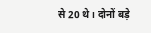से 20 थे। दोनों बड़े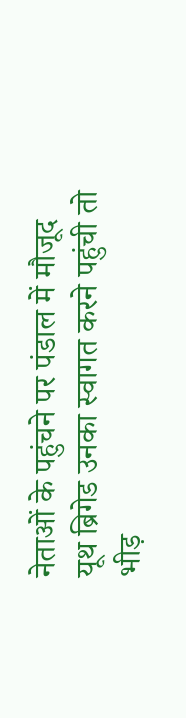नेताओं के पहुंचने पर पंडाल में मौजूद यूथ ब्रिगेड उनका स्वागत करने पहुंची तो भीड़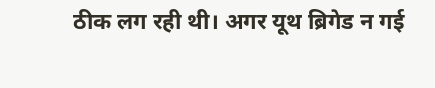ठीक लग रही थी। अगर यूथ ब्रिगेड न गई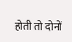होती तो दोनों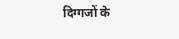दिग्गजों के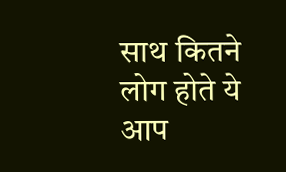साथ कितने लोग होते ये आप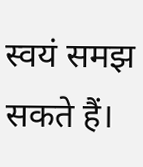स्वयं समझ सकते हैं।